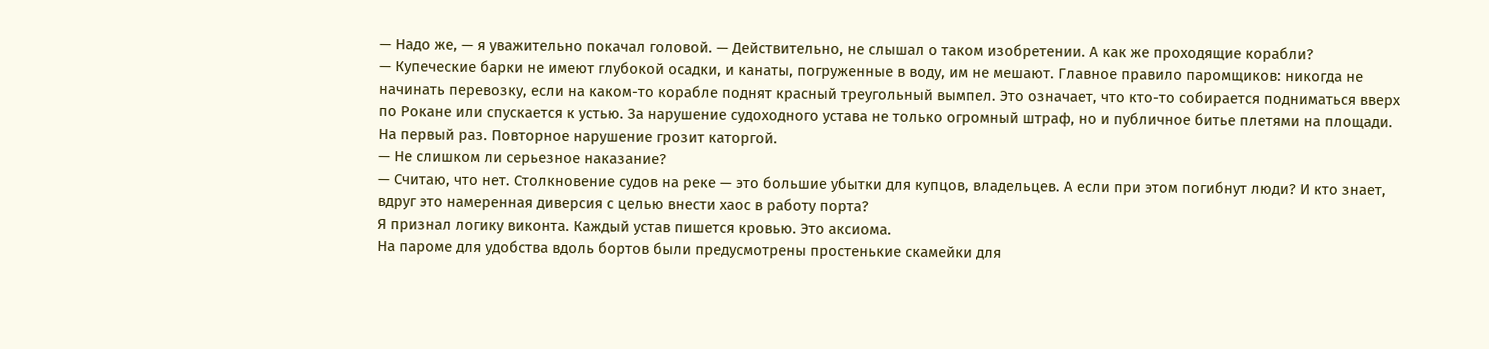— Надо же, — я уважительно покачал головой. — Действительно, не слышал о таком изобретении. А как же проходящие корабли?
— Купеческие барки не имеют глубокой осадки, и канаты, погруженные в воду, им не мешают. Главное правило паромщиков: никогда не начинать перевозку, если на каком-то корабле поднят красный треугольный вымпел. Это означает, что кто-то собирается подниматься вверх по Рокане или спускается к устью. За нарушение судоходного устава не только огромный штраф, но и публичное битье плетями на площади. На первый раз. Повторное нарушение грозит каторгой.
— Не слишком ли серьезное наказание?
— Считаю, что нет. Столкновение судов на реке — это большие убытки для купцов, владельцев. А если при этом погибнут люди? И кто знает, вдруг это намеренная диверсия с целью внести хаос в работу порта?
Я признал логику виконта. Каждый устав пишется кровью. Это аксиома.
На пароме для удобства вдоль бортов были предусмотрены простенькие скамейки для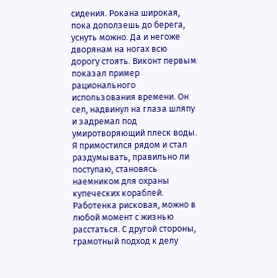сидения. Рокана широкая, пока доползешь до берега, уснуть можно. Да и негоже дворянам на ногах всю дорогу стоять. Виконт первым показал пример рационального использования времени. Он сел, надвинул на глаза шляпу и задремал под умиротворяющий плеск воды. Я примостился рядом и стал раздумывать, правильно ли поступаю, становясь наемником для охраны купеческих кораблей. Работенка рисковая, можно в любой момент с жизнью расстаться. С другой стороны, грамотный подход к делу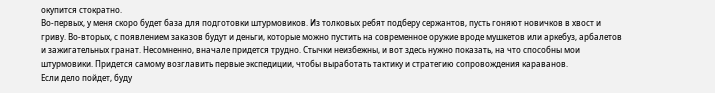окупится стократно.
Во-первых, у меня скоро будет база для подготовки штурмовиков. Из толковых ребят подберу сержантов, пусть гоняют новичков в хвост и гриву. Во-вторых, с появлением заказов будут и деньги, которые можно пустить на современное оружие вроде мушкетов или аркебуз, арбалетов и зажигательных гранат. Несомненно, вначале придется трудно. Стычки неизбежны, и вот здесь нужно показать, на что способны мои штурмовики. Придется самому возглавить первые экспедиции, чтобы выработать тактику и стратегию сопровождения караванов.
Если дело пойдет, буду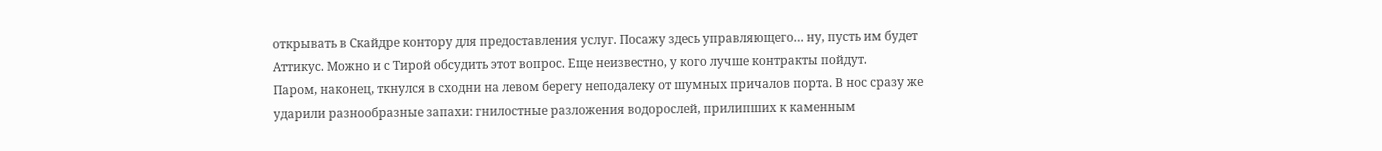открывать в Скайдре контору для предоставления услуг. Посажу здесь управляющего… ну, пусть им будет Аттикус. Можно и с Тирой обсудить этот вопрос. Еще неизвестно, у кого лучше контракты пойдут.
Паром, наконец, ткнулся в сходни на левом берегу неподалеку от шумных причалов порта. В нос сразу же ударили разнообразные запахи: гнилостные разложения водорослей, прилипших к каменным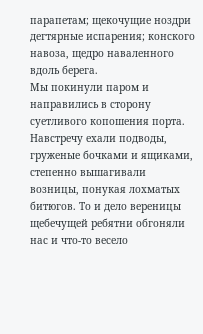парапетам; щекочущие ноздри дегтярные испарения; конского навоза, щедро наваленного вдоль берега.
Мы покинули паром и направились в сторону суетливого копошения порта. Навстречу ехали подводы, груженые бочками и ящиками, степенно вышагивали возницы, понукая лохматых битюгов. То и дело вереницы щебечущей ребятни обгоняли нас и что-то весело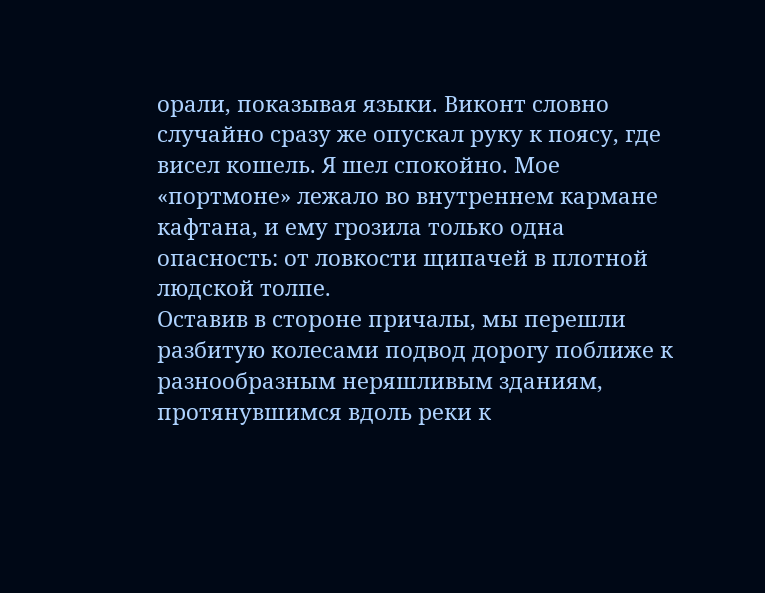орали, показывая языки. Виконт словно случайно сразу же опускал руку к поясу, где висел кошель. Я шел спокойно. Мое «портмоне» лежало во внутреннем кармане кафтана, и ему грозила только одна опасность: от ловкости щипачей в плотной людской толпе.
Оставив в стороне причалы, мы перешли разбитую колесами подвод дорогу поближе к разнообразным неряшливым зданиям, протянувшимся вдоль реки к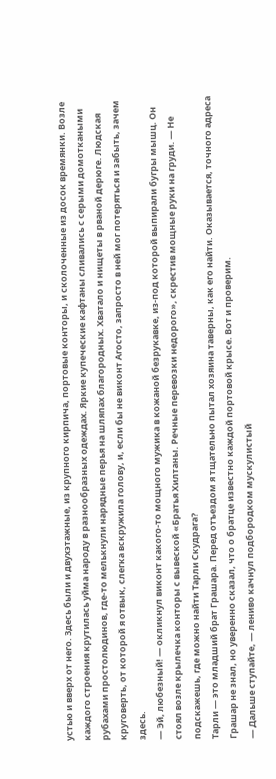устью и вверх от него. Здесь были и двухэтажные, из крупного кирпича, портовые конторы, и сколоченные из досок времянки. Возле каждого строения крутилась уйма народу в разнообразных одеждах. Яркие купеческие кафтаны сливались с серыми домоткаными рубахами простолюдинов, где-то мелькнули нарядные перья на шляпах благородных. Хватало и нищеты в рваной дерюге. Людская круговерть, от которой я отвык, слегка вскружила голову, и, если бы не виконт Агосто, запросто в ней мог потеряться и забыть, зачем здесь.
— Эй, любезный! — окликнул виконт какого-то мощного мужика в кожаной безрукавке, из-под которой выпирали бугры мышц. Он стоял возле крылечка конторы с вывеской «Братья Хилтаны. Речные перевозки недорого», скрестив мощные руки на груди. — Не подскажешь, где можно найти Тарли Скудрага?
Тарли — это младший брат Грашара. Перед отъездом я тщательно пытал хозяина таверны, как его найти. Оказывается, точного адреса Грашар не знал, но уверенно сказал, что о братце известно каждой портовой крысе. Вот и проверим.
— Дальше ступайте, — лениво качнул подбородком мускулистый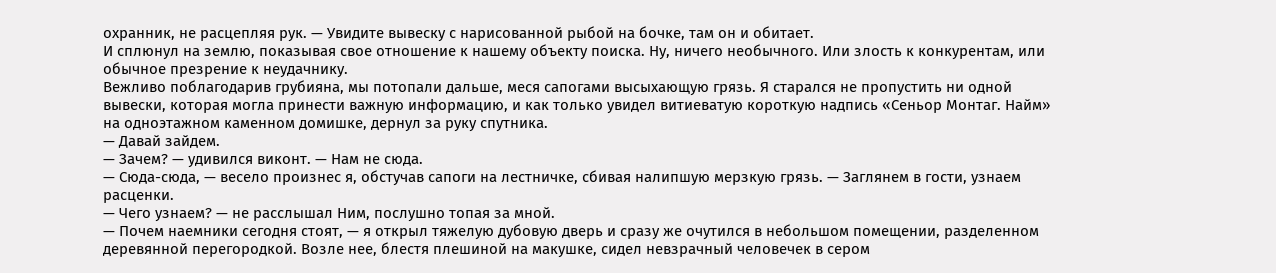охранник, не расцепляя рук. — Увидите вывеску с нарисованной рыбой на бочке, там он и обитает.
И сплюнул на землю, показывая свое отношение к нашему объекту поиска. Ну, ничего необычного. Или злость к конкурентам, или обычное презрение к неудачнику.
Вежливо поблагодарив грубияна, мы потопали дальше, меся сапогами высыхающую грязь. Я старался не пропустить ни одной вывески, которая могла принести важную информацию, и как только увидел витиеватую короткую надпись «Сеньор Монтаг. Найм» на одноэтажном каменном домишке, дернул за руку спутника.
— Давай зайдем.
— Зачем? — удивился виконт. — Нам не сюда.
— Сюда-сюда, — весело произнес я, обстучав сапоги на лестничке, сбивая налипшую мерзкую грязь. — Заглянем в гости, узнаем расценки.
— Чего узнаем? — не расслышал Ним, послушно топая за мной.
— Почем наемники сегодня стоят, — я открыл тяжелую дубовую дверь и сразу же очутился в небольшом помещении, разделенном деревянной перегородкой. Возле нее, блестя плешиной на макушке, сидел невзрачный человечек в сером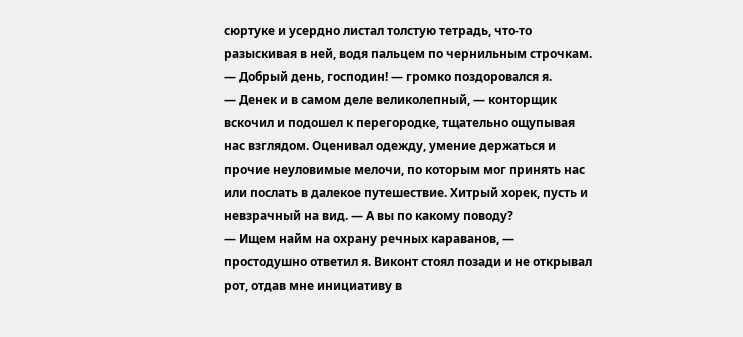сюртуке и усердно листал толстую тетрадь, что-то разыскивая в ней, водя пальцем по чернильным строчкам.
— Добрый день, господин! — громко поздоровался я.
— Денек и в самом деле великолепный, — конторщик вскочил и подошел к перегородке, тщательно ощупывая нас взглядом. Оценивал одежду, умение держаться и прочие неуловимые мелочи, по которым мог принять нас или послать в далекое путешествие. Хитрый хорек, пусть и невзрачный на вид. — А вы по какому поводу?
— Ищем найм на охрану речных караванов, — простодушно ответил я. Виконт стоял позади и не открывал рот, отдав мне инициативу в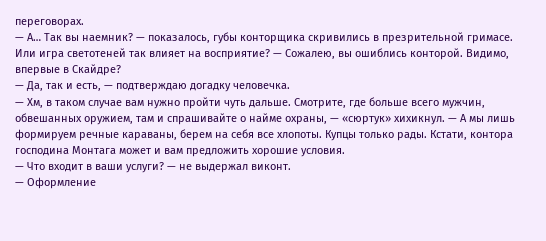переговорах.
— А… Так вы наемник? — показалось, губы конторщика скривились в презрительной гримасе. Или игра светотеней так влияет на восприятие? — Сожалею, вы ошиблись конторой. Видимо, впервые в Скайдре?
— Да, так и есть, — подтверждаю догадку человечка.
— Хм, в таком случае вам нужно пройти чуть дальше. Смотрите, где больше всего мужчин, обвешанных оружием, там и спрашивайте о найме охраны, — «сюртук» хихикнул. — А мы лишь формируем речные караваны, берем на себя все хлопоты. Купцы только рады. Кстати, контора господина Монтага может и вам предложить хорошие условия.
— Что входит в ваши услуги? — не выдержал виконт.
— Оформление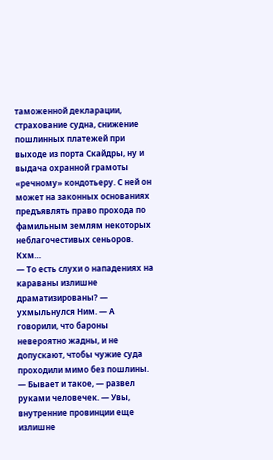таможенной декларации, страхование судна, снижение пошлинных платежей при выходе из порта Скайдры, ну и выдача охранной грамоты «речному» кондотьеру. С ней он может на законных основаниях предъявлять право прохода по фамильным землям некоторых неблагочестивых сеньоров. Кхм…
— То есть слухи о нападениях на караваны излишне драматизированы? — ухмыльнулся Ним. — А говорили, что бароны невероятно жадны, и не допускают, чтобы чужие суда проходили мимо без пошлины.
— Бывает и такое, — развел руками человечек. — Увы, внутренние провинции еще излишне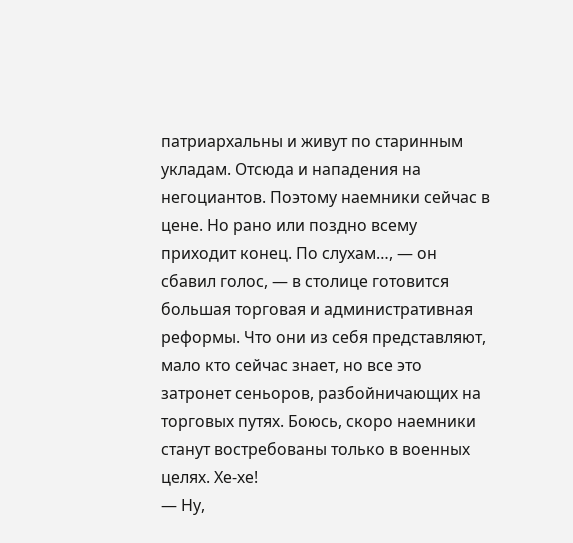патриархальны и живут по старинным укладам. Отсюда и нападения на негоциантов. Поэтому наемники сейчас в цене. Но рано или поздно всему приходит конец. По слухам…, — он сбавил голос, — в столице готовится большая торговая и административная реформы. Что они из себя представляют, мало кто сейчас знает, но все это затронет сеньоров, разбойничающих на торговых путях. Боюсь, скоро наемники станут востребованы только в военных целях. Хе-хе!
— Ну,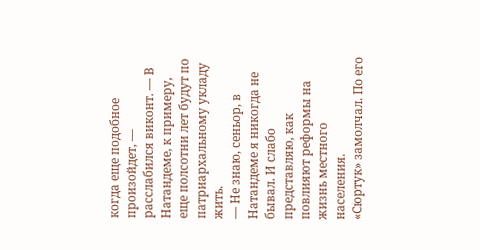когда еще подобное произойдет, — расслабился виконт. — В Натандеме, к примеру, еще полсотни лет будут по патриархальному укладу жить.
— Не знаю, сеньор, в Натандеме я никогда не бывал. И слабо представляю, как повлияют реформы на жизнь местного населения.
«Сюртук» замолчал. По его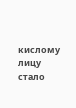кислому лицу стало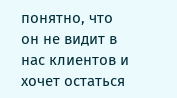понятно, что он не видит в нас клиентов и хочет остаться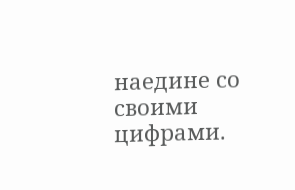наедине со своими цифрами.